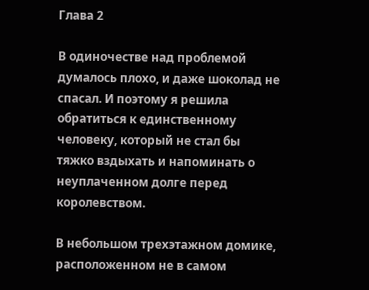Глава 2

В одиночестве над проблемой думалось плохо, и даже шоколад не спасал. И поэтому я решила обратиться к единственному человеку, который не стал бы тяжко вздыхать и напоминать о неуплаченном долге перед королевством.

В небольшом трехэтажном домике, расположенном не в самом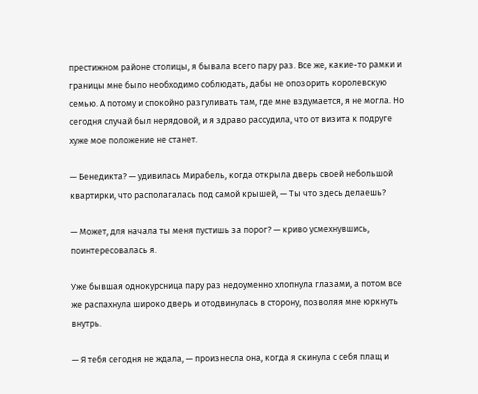престижном районе столицы, я бывала всего пару раз. Все же, какие-то рамки и границы мне было необходимо соблюдать, дабы не опозорить королевскую семью. А потому и спокойно разгуливать там, где мне вздумается, я не могла. Но сегодня случай был нерядовой, и я здраво рассудила, что от визита к подруге хуже мое положение не станет.

— Бенедикта? — удивилась Мирабель, когда открыла дверь своей небольшой квартирки, что располагалась под самой крышей, — Ты что здесь делаешь?

— Может, для начала ты меня пустишь за порог? — криво усмехнувшись, поинтересовалась я.

Уже бывшая однокурсница пару раз недоуменно хлопнула глазами, а потом все же распахнула широко дверь и отодвинулась в сторону, позволяя мне юркнуть внутрь.

— Я тебя сегодня не ждала, — произнесла она, когда я скинула с себя плащ и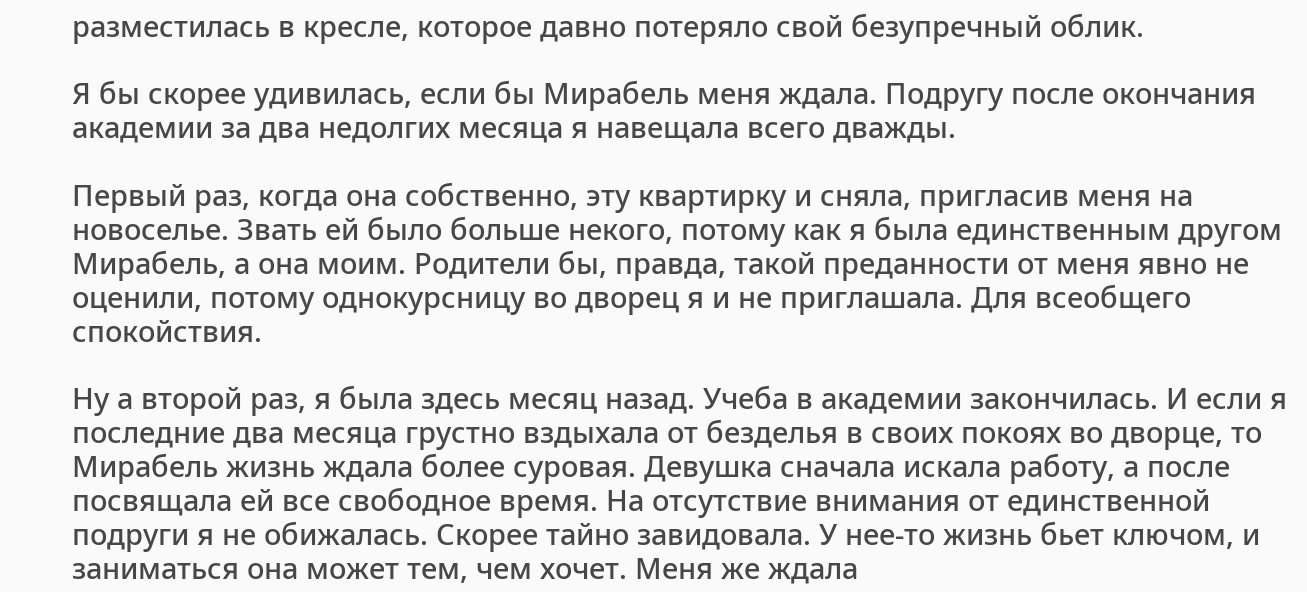разместилась в кресле, которое давно потеряло свой безупречный облик.

Я бы скорее удивилась, если бы Мирабель меня ждала. Подругу после окончания академии за два недолгих месяца я навещала всего дважды.

Первый раз, когда она собственно, эту квартирку и сняла, пригласив меня на новоселье. Звать ей было больше некого, потому как я была единственным другом Мирабель, а она моим. Родители бы, правда, такой преданности от меня явно не оценили, потому однокурсницу во дворец я и не приглашала. Для всеобщего спокойствия.

Ну а второй раз, я была здесь месяц назад. Учеба в академии закончилась. И если я последние два месяца грустно вздыхала от безделья в своих покоях во дворце, то Мирабель жизнь ждала более суровая. Девушка сначала искала работу, а после посвящала ей все свободное время. На отсутствие внимания от единственной подруги я не обижалась. Скорее тайно завидовала. У нее-то жизнь бьет ключом, и заниматься она может тем, чем хочет. Меня же ждала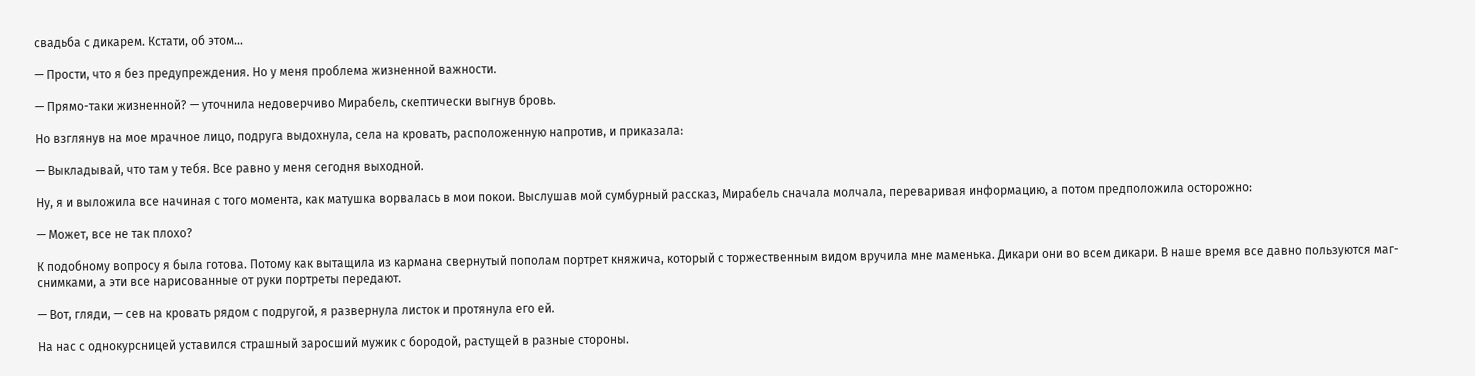свадьба с дикарем. Кстати, об этом…

— Прости, что я без предупреждения. Но у меня проблема жизненной важности.

— Прямо-таки жизненной? — уточнила недоверчиво Мирабель, скептически выгнув бровь.

Но взглянув на мое мрачное лицо, подруга выдохнула, села на кровать, расположенную напротив, и приказала:

— Выкладывай, что там у тебя. Все равно у меня сегодня выходной.

Ну, я и выложила все начиная с того момента, как матушка ворвалась в мои покои. Выслушав мой сумбурный рассказ, Мирабель сначала молчала, переваривая информацию, а потом предположила осторожно:

— Может, все не так плохо?

К подобному вопросу я была готова. Потому как вытащила из кармана свернутый пополам портрет княжича, который с торжественным видом вручила мне маменька. Дикари они во всем дикари. В наше время все давно пользуются маг-снимками, а эти все нарисованные от руки портреты передают.

— Вот, гляди, — сев на кровать рядом с подругой, я развернула листок и протянула его ей.

На нас с однокурсницей уставился страшный заросший мужик с бородой, растущей в разные стороны.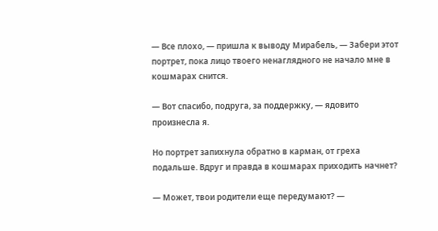— Все плохо, — пришла к выводу Мирабель, — Забери этот портрет, пока лицо твоего ненаглядного не начало мне в кошмарах снится.

— Вот спасибо, подруга, за поддержку, — ядовито произнесла я.

Но портрет запихнула обратно в карман, от греха подальше. Вдруг и правда в кошмарах приходить начнет?

— Может, твои родители еще передумают? —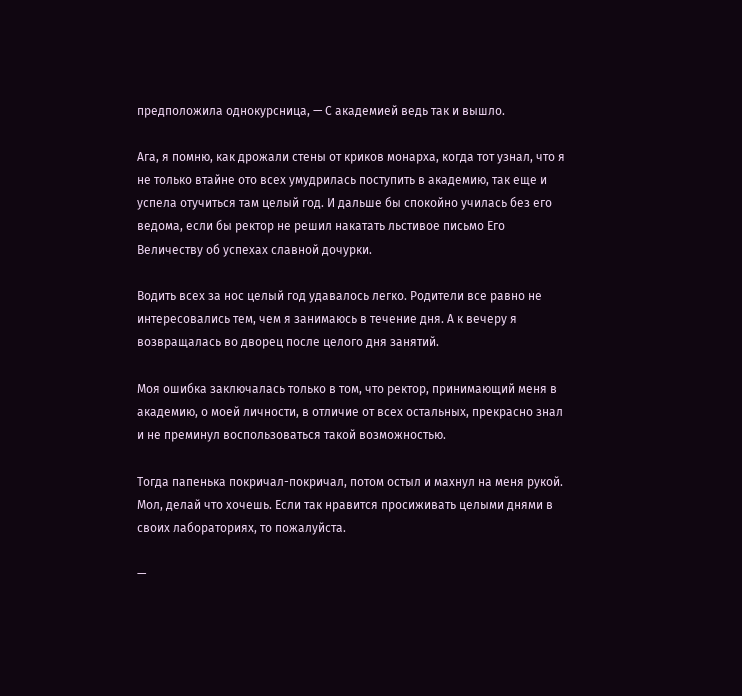предположила однокурсница, — С академией ведь так и вышло.

Ага, я помню, как дрожали стены от криков монарха, когда тот узнал, что я не только втайне ото всех умудрилась поступить в академию, так еще и успела отучиться там целый год. И дальше бы спокойно училась без его ведома, если бы ректор не решил накатать льстивое письмо Его Величеству об успехах славной дочурки.

Водить всех за нос целый год удавалось легко. Родители все равно не интересовались тем, чем я занимаюсь в течение дня. А к вечеру я возвращалась во дворец после целого дня занятий.

Моя ошибка заключалась только в том, что ректор, принимающий меня в академию, о моей личности, в отличие от всех остальных, прекрасно знал и не преминул воспользоваться такой возможностью.

Тогда папенька покричал-покричал, потом остыл и махнул на меня рукой. Мол, делай что хочешь. Если так нравится просиживать целыми днями в своих лабораториях, то пожалуйста.

—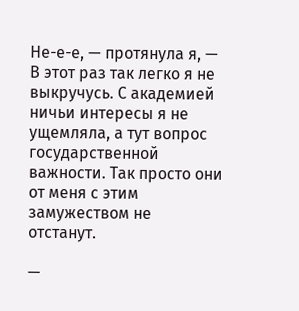Не-е-е, — протянула я, — В этот раз так легко я не выкручусь. С академией ничьи интересы я не ущемляла, а тут вопрос государственной важности. Так просто они от меня с этим замужеством не отстанут.

—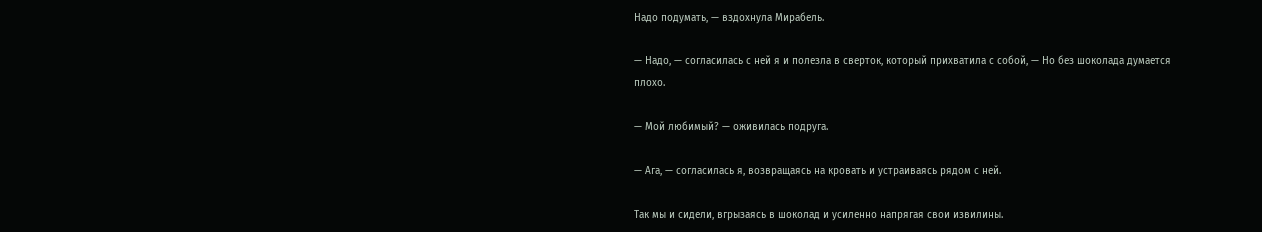Надо подумать, — вздохнула Мирабель.

— Надо, — согласилась с ней я и полезла в сверток, который прихватила с собой, — Но без шоколада думается плохо.

— Мой любимый? — оживилась подруга.

— Ага, — согласилась я, возвращаясь на кровать и устраиваясь рядом с ней.

Так мы и сидели, вгрызаясь в шоколад и усиленно напрягая свои извилины.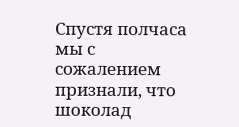Спустя полчаса мы с сожалением признали, что шоколад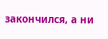закончился, а ни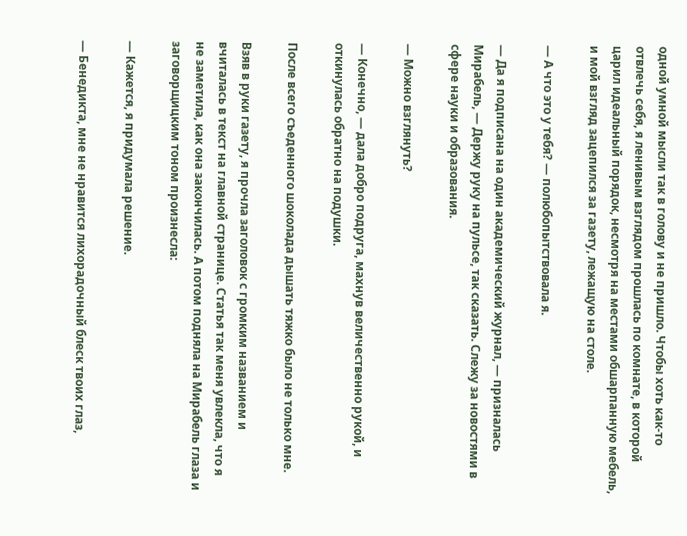одной умной мысли так в голову и не пришло. Чтобы хоть как-то отвлечь себя, я ленивым взглядом прошлась по комнате, в которой царил идеальный порядок, несмотря на местами обшарпанную мебель, и мой взгляд зацепился за газету, лежащую на столе.

— А что это у тебя? — полюбопытствовала я.

— Да я подписана на один академический журнал, — призналась Мирабель, — Держу руку на пульсе, так сказать. Слежу за новостями в сфере науки и образования.

— Можно взглянуть?

— Конечно, — дала добро подруга, махнув величественно рукой, и откинулась обратно на подушки.

После всего съеденного шоколада дышать тяжко было не только мне.

Взяв в руки газету, я прочла заголовок с громким названием и вчиталась в текст на главной странице. Статья так меня увлекла, что я не заметила, как она закончилась. А потом подняла на Мирабель глаза и заговорщицким тоном произнесла:

— Кажется, я придумала решение.

— Бенедикта, мне не нравится лихорадочный блеск твоих глаз,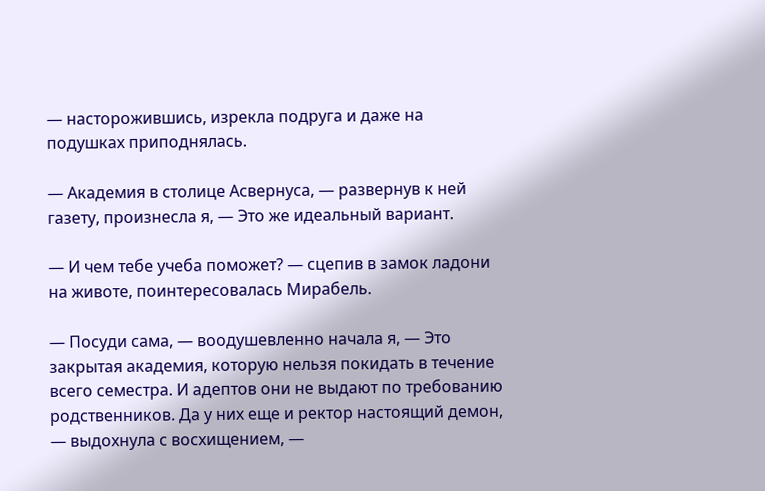— насторожившись, изрекла подруга и даже на подушках приподнялась.

— Академия в столице Асвернуса, — развернув к ней газету, произнесла я, — Это же идеальный вариант.

— И чем тебе учеба поможет? — сцепив в замок ладони на животе, поинтересовалась Мирабель.

— Посуди сама, — воодушевленно начала я, — Это закрытая академия, которую нельзя покидать в течение всего семестра. И адептов они не выдают по требованию родственников. Да у них еще и ректор настоящий демон, — выдохнула с восхищением, —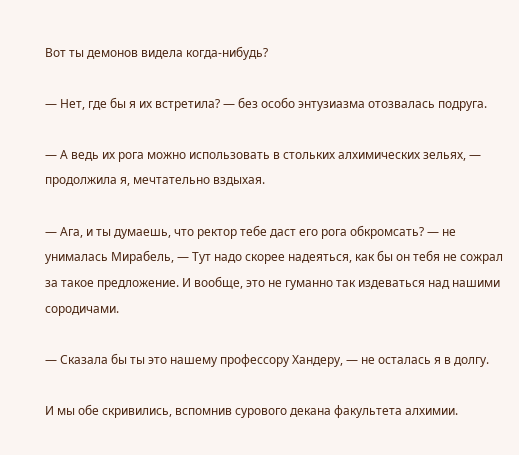Вот ты демонов видела когда-нибудь?

— Нет, где бы я их встретила? — без особо энтузиазма отозвалась подруга.

— А ведь их рога можно использовать в стольких алхимических зельях, — продолжила я, мечтательно вздыхая.

— Ага, и ты думаешь, что ректор тебе даст его рога обкромсать? — не унималась Мирабель, — Тут надо скорее надеяться, как бы он тебя не сожрал за такое предложение. И вообще, это не гуманно так издеваться над нашими сородичами.

— Сказала бы ты это нашему профессору Хандеру, — не осталась я в долгу.

И мы обе скривились, вспомнив сурового декана факультета алхимии.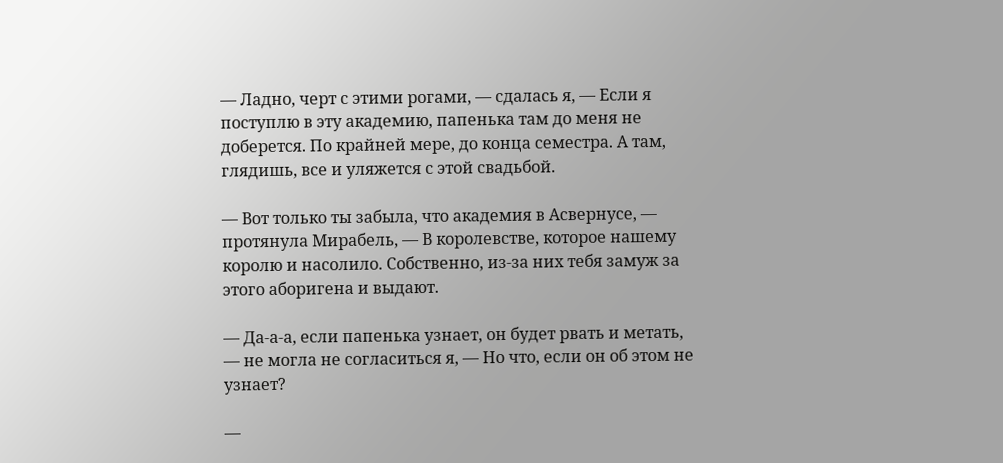— Ладно, черт с этими рогами, — сдалась я, — Если я поступлю в эту академию, папенька там до меня не доберется. По крайней мере, до конца семестра. А там, глядишь, все и уляжется с этой свадьбой.

— Вот только ты забыла, что академия в Асвернусе, — протянула Мирабель, — В королевстве, которое нашему королю и насолило. Собственно, из-за них тебя замуж за этого аборигена и выдают.

— Да-а-а, если папенька узнает, он будет рвать и метать, — не могла не согласиться я, — Но что, если он об этом не узнает?

—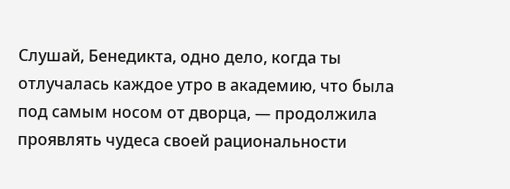Слушай, Бенедикта, одно дело, когда ты отлучалась каждое утро в академию, что была под самым носом от дворца, — продолжила проявлять чудеса своей рациональности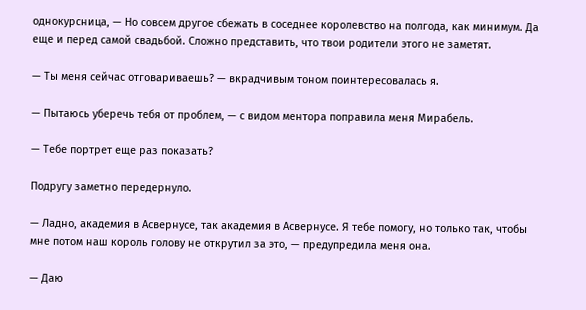однокурсница, — Но совсем другое сбежать в соседнее королевство на полгода, как минимум. Да еще и перед самой свадьбой. Сложно представить, что твои родители этого не заметят.

— Ты меня сейчас отговариваешь? — вкрадчивым тоном поинтересовалась я.

— Пытаюсь уберечь тебя от проблем, — с видом ментора поправила меня Мирабель.

— Тебе портрет еще раз показать?

Подругу заметно передернуло.

— Ладно, академия в Асвернусе, так академия в Асвернусе. Я тебе помогу, но только так, чтобы мне потом наш король голову не открутил за это, — предупредила меня она.

— Даю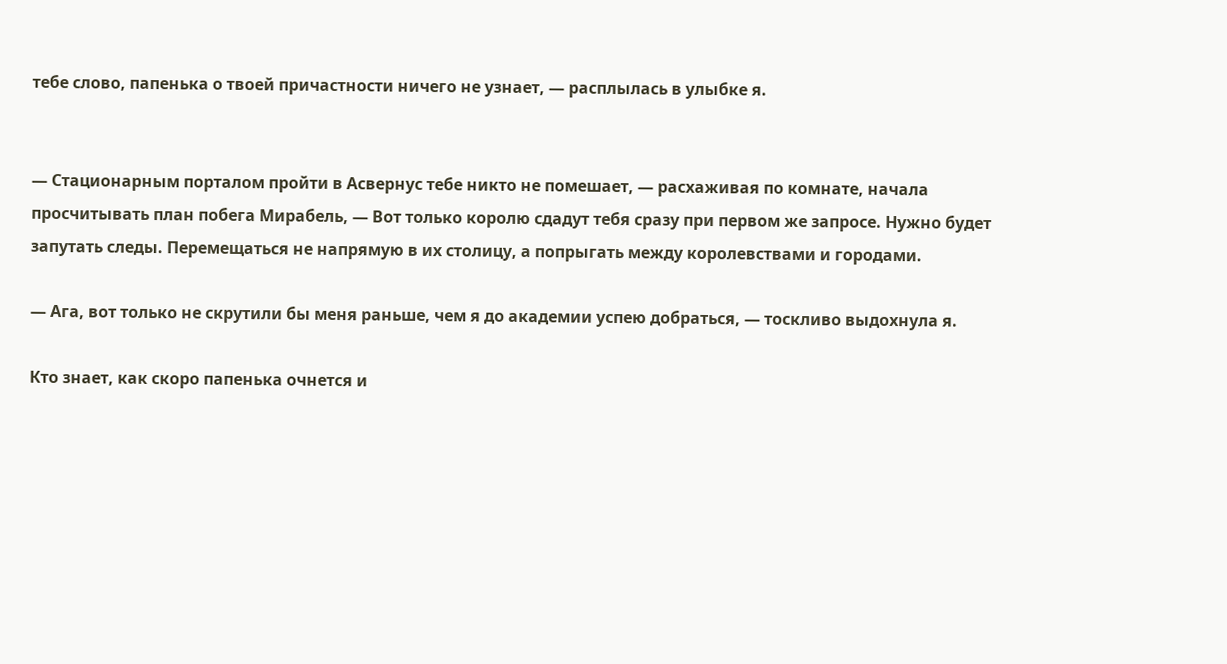тебе слово, папенька о твоей причастности ничего не узнает, — расплылась в улыбке я.


— Стационарным порталом пройти в Асвернус тебе никто не помешает, — расхаживая по комнате, начала просчитывать план побега Мирабель, — Вот только королю сдадут тебя сразу при первом же запросе. Нужно будет запутать следы. Перемещаться не напрямую в их столицу, а попрыгать между королевствами и городами.

— Ага, вот только не скрутили бы меня раньше, чем я до академии успею добраться, — тоскливо выдохнула я.

Кто знает, как скоро папенька очнется и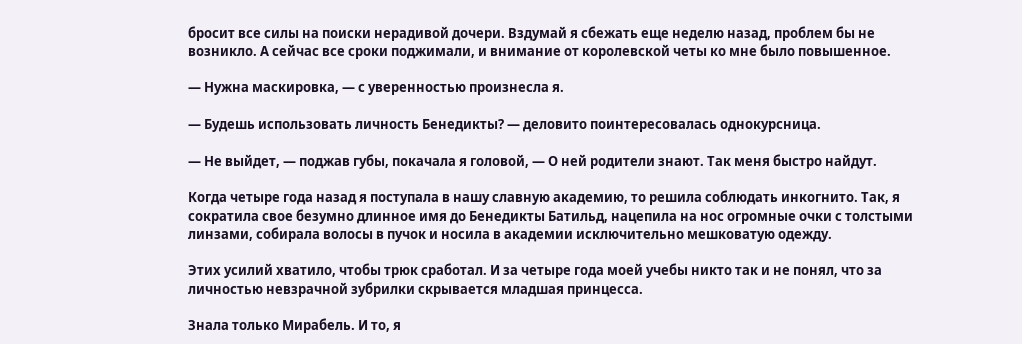бросит все силы на поиски нерадивой дочери. Вздумай я сбежать еще неделю назад, проблем бы не возникло. А сейчас все сроки поджимали, и внимание от королевской четы ко мне было повышенное.

— Нужна маскировка, — с уверенностью произнесла я.

— Будешь использовать личность Бенедикты? — деловито поинтересовалась однокурсница.

— Не выйдет, — поджав губы, покачала я головой, — О ней родители знают. Так меня быстро найдут.

Когда четыре года назад я поступала в нашу славную академию, то решила соблюдать инкогнито. Так, я сократила свое безумно длинное имя до Бенедикты Батильд, нацепила на нос огромные очки с толстыми линзами, собирала волосы в пучок и носила в академии исключительно мешковатую одежду.

Этих усилий хватило, чтобы трюк сработал. И за четыре года моей учебы никто так и не понял, что за личностью невзрачной зубрилки скрывается младшая принцесса.

Знала только Мирабель. И то, я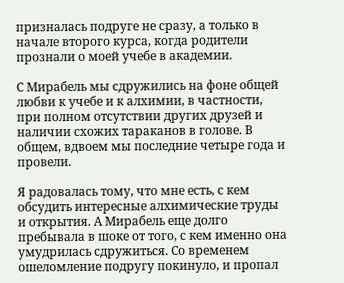призналась подруге не сразу, а только в начале второго курса, когда родители прознали о моей учебе в академии.

С Мирабель мы сдружились на фоне общей любви к учебе и к алхимии, в частности, при полном отсутствии других друзей и наличии схожих тараканов в голове. В общем, вдвоем мы последние четыре года и провели.

Я радовалась тому, что мне есть, с кем обсудить интересные алхимические труды и открытия. А Мирабель еще долго пребывала в шоке от того, с кем именно она умудрилась сдружиться. Со временем ошеломление подругу покинуло, и пропал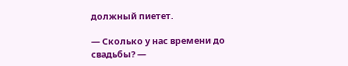должный пиетет.

— Сколько у нас времени до свадьбы? —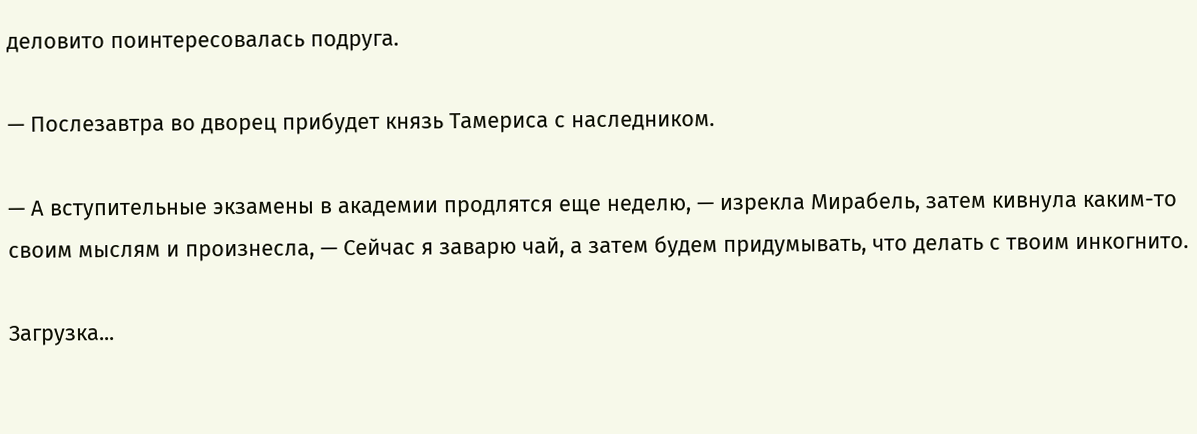деловито поинтересовалась подруга.

— Послезавтра во дворец прибудет князь Тамериса с наследником.

— А вступительные экзамены в академии продлятся еще неделю, — изрекла Мирабель, затем кивнула каким-то своим мыслям и произнесла, — Сейчас я заварю чай, а затем будем придумывать, что делать с твоим инкогнито.

Загрузка...